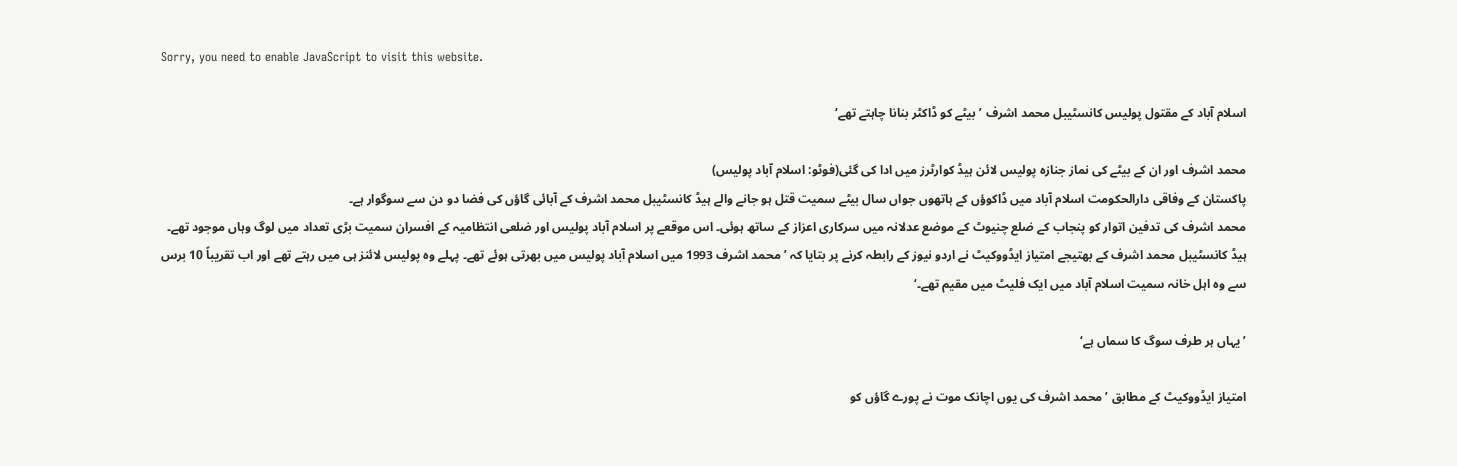Sorry, you need to enable JavaScript to visit this website.

اسلام آباد کے مقتول پولیس کانسٹیبل محمد اشرف ’بیٹے کو ڈاکٹر بنانا چاہتے تھے‘

محمد اشرف اور ان کے بیٹے کی نماز جنازہ پولیس لائن ہیڈ کوارٹرز میں ادا کی گئی(فوٹو: اسلام آباد پولیس)
پاکستان کے وفاقی دارالحکومت اسلام آباد میں ڈاکوؤں کے ہاتھوں جواں سال بیٹے سمیت قتل ہو جانے والے ہیڈ کانسٹیبل محمد اشرف کے آبائی گاؤں کی فضا دو دن سے سوگوار ہے۔
محمد اشرف کی تدفین اتوار کو پنجاب کے ضلع چنیوٹ کے موضع عدلانہ میں سرکاری اعزاز کے ساتھ ہوئی۔ اس موقعے پر اسلام آباد پولیس اور ضلعی انتظامیہ کے افسران سمیت بڑی تعداد میں لوگ وہاں موجود تھے۔
ہیڈ کانسٹیبل محمد اشرف کے بھتیجے امتیاز ایڈووکیٹ نے اردو نیوز کے رابطہ کرنے پر بتایا کہ ’محمد اشرف 1993 میں اسلام آباد پولیس میں بھرتی ہوئے تھے۔ پہلے وہ پولیس لائنز ہی میں رہتے تھے اور اب تقریباً 10 برس سے وہ اہل خانہ سمیت اسلام آباد میں ایک فلیٹ میں مقیم تھے۔‘

’یہاں ہر طرف سوگ کا سماں ہے‘

امتیاز ایڈووکیٹ کے مطابق ’محمد اشرف کی یوں اچانک موت نے پورے گاؤں کو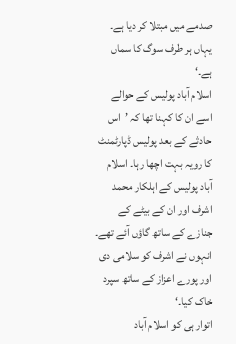صدمے میں مبتلا کر دیا ہے۔ یہاں ہر طرف سوگ کا سماں ہے۔‘
اسلام آباد پولیس کے حوالے اسے ان کا کہنا تھا کہ ’اس حادثے کے بعد پولیس ڈپارٹمنٹ کا رویہ بہت اچھا رہا۔ اسلام آباد پولیس کے اہلکار محمد اشرف اور ان کے بیٹے کے جنازے کے ساتھ گاؤں آئے تھے۔ انہوں نے اشرف کو سلامی دی اور پورے اعزاز کے ساتھ سپرد خاک کیا۔‘
اتوار ہی کو اسلام آباد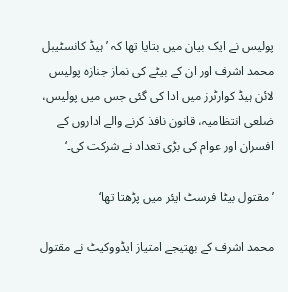پولیس نے ایک بیان میں بتایا تھا کہ ’ہیڈ کانسٹیبل محمد اشرف اور ان کے بیٹے کی نماز جنازہ پولیس لائن ہیڈ کوارٹرز میں ادا کی گئی جس میں پولیس، ضلعی انتظامیہ، قانون نافذ کرنے والے اداروں کے افسران اور عوام کی بڑی تعداد نے شرکت کی۔‘

’مقتول بیٹا فرسٹ ایئر میں پڑھتا تھا‘

محمد اشرف کے بھتیجے امتیاز ایڈووکیٹ نے مقتول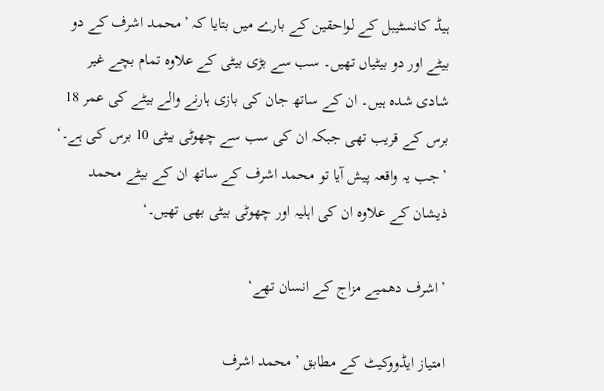ہیڈ کانسٹیبل کے لواحقین کے بارے میں بتایا کہ ’محمد اشرف کے دو بیٹے اور دو بیٹیاں تھیں۔ سب سے بڑی بیٹی کے علاوہ تمام بچے غیر شادی شدہ ہیں۔ ان کے ساتھ جان کی بازی ہارنے والے بیٹے کی عمر 18 برس کے قریب تھی جبکہ ان کی سب سے چھوٹی بیٹی 10 برس کی ہے۔‘
’جب یہ واقعہ پیش آیا تو محمد اشرف کے ساتھ ان کے بیٹے محمد ذیشان کے علاوہ ان کی اہلیہ اور چھوٹی بیٹی بھی تھیں۔‘

’اشرف دھمیے مزاج کے انسان تھے‘

امتیاز ایڈووکیٹ کے مطابق ’محمد اشرف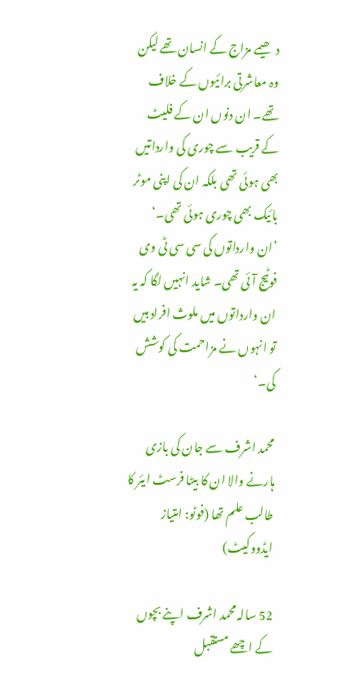دھیمے مزاج کے انسان تھے لیکن وہ معاشرتی برائیوں کے خلاف تھے۔ ان دنوں ان کے فلیٹ کے قریب سے چوری کی وارداتیں بھی ہوئی تھی بلکہ ان کی اپنی موٹر بائیک بھی چوری ہوئی تھی۔‘
’ان وارداتوں کی سی سی ٹی وی فوٹیج آئی تھی۔ شاید انہیں لگا کہ یہ ان وارداتوں میں ملوث افراد ہیں تو انہوں نے مزاحمت کی کوشش کی۔‘

محمد اشرف سے جان کی بازی ہارنے والا ان کا بیٹا فرسٹ ایئر کا طالب علم تھا (فوٹو: امتیاز ایڈووکیٹ)

52 سالہ محمد اشرف اپنے بچوں کے اچھے مستقبل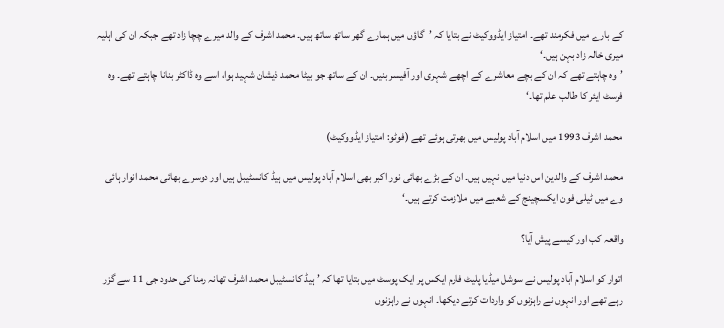کے بارے میں فکرمند تھے۔ امتیاز ایڈووکیٹ نے بتایا کہ ’گاؤں میں ہمارے گھر ساتھ ساتھ ہیں۔ محمد اشرف کے والد میرے چچا زاد تھے جبکہ ان کی اہلیہ میری خالہ زاد بہن ہیں۔‘
’وہ چاہتے تھے کہ ان کے بچے معاشرے کے اچھے شہری اور آفیسر بنیں۔ ان کے ساتھ جو بیٹا محمد ذیشان شہید ہوا، اسے وہ ڈاکٹر بنانا چاہتے تھے۔ وہ فرسٹ ایئر کا طالب علم تھا۔‘

محمد اشرف 1993 میں اسلام آباد پولیس میں بھرتی ہوئے تھے (فوٹو: امتیاز ایڈووکیٹ)

محمد اشرف کے والدین اس دنیا میں نہیں ہیں۔ ان کے بڑے بھائی نور اکبر بھی اسلام آباد پولیس میں ہیڈ کانسٹیبل ہیں اور دوسرے بھائی محمد انوار ہائی وے میں ٹیلی فون ایکسچینج کے شعبے میں ملازمت کرتے ہیں۔‘

واقعہ کب اور کیسے پیش آیا؟

اتوار کو اسلام آباد پولیس نے سوشل میڈیا پلیٹ فارم ایکس پر ایک پوسٹ میں بتایا تھا کہ ’ہیڈ کانسٹیبل محمد اشرف تھانہ رمنا کی حدود جی 11 سے گزر رہے تھے اور انہوں نے راہزنوں کو واردات کرتے دیکھا۔ انہوں نے راہزنوں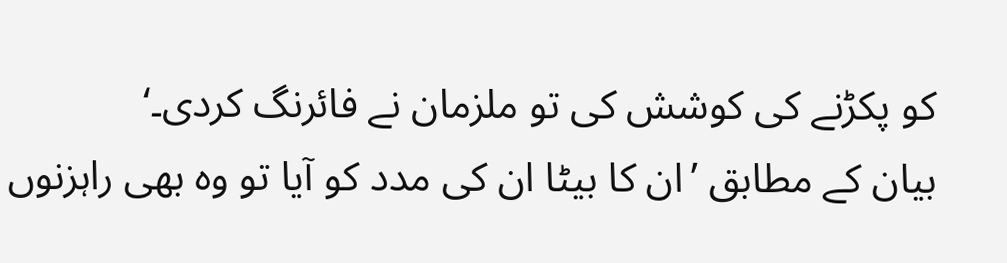کو پکڑنے کی کوشش کی تو ملزمان نے فائرنگ کردی۔‘
بیان کے مطابق ’ان کا بیٹا ان کی مدد کو آیا تو وہ بھی راہزنوں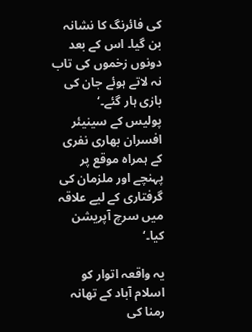کی فائرنگ کا نشانہ بن گیا۔ اس کے بعد دونوں زخموں کی تاب نہ لاتے ہوئے جان کی بازی ہار گئے۔‘
پولیس کے سینیئر افسران بھاری نفری کے ہمراہ موقع پر پہنچے اور ملزمان کی گرفتاری کے لیے علاقہ میں سرچ آپریشن کیا۔‘

یہ واقعہ اتوار کو اسلام آباد کے تھانہ رمنا کی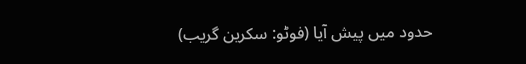حدود میں پیش آیا (فوٹو: سکرین گریب)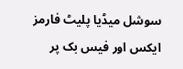سوشل میڈیا پلیٹ فارمز ایکس اور فیس بک پر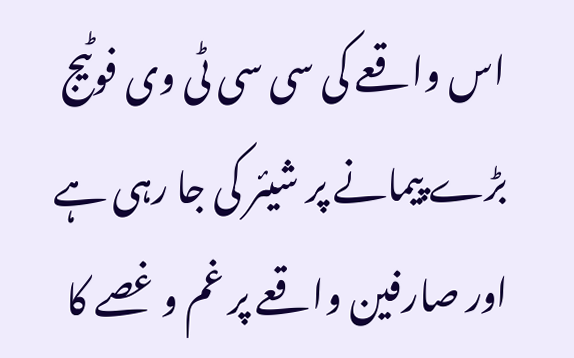اس واقعے کی سی سی ٹی وی فوٹیج بڑے پیمانے پر شیئر کی جا رہی ہے اور صارفین واقعے پر غم و غصے کا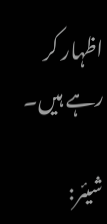اظہار کر رہے ہیں۔

شیئر: